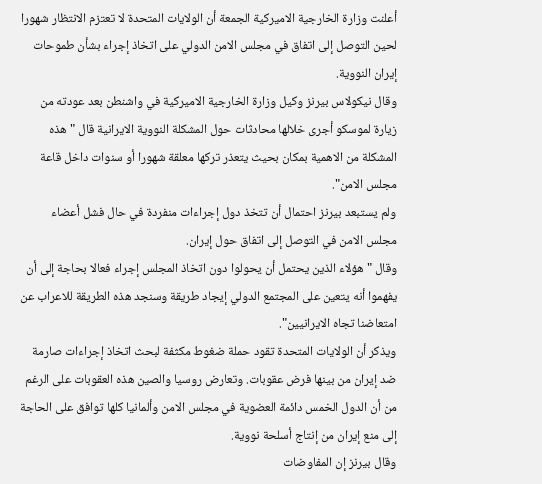أعلنت وزارة الخارجية الاميركية الجمعة أن الولايات المتحدة لا تعتزم الانتظار شهورا لحين التوصل إلى اتفاق في مجلس الامن الدولي على اتخاذ إجراء بشأن طموحات إيران النووية.
وقال نيكولاس بيرنز وكيل وزارة الخارجية الاميركية في واشنطن بعد عودته من زيارة لموسكو أجرى خلالها محادثات حول المشكلة النووية الايرانية قال " هذه المشكلة من الاهمية بمكان بحيث يتعذر تركها معلقة شهورا أو سنوات داخل قاعة مجلس الامن".
ولم يستبعد بيرنز احتمال أن تتخذ دول إجراءات منفردة في حال فشل أعضاء مجلس الامن في التوصل إلى اتفاق حول إيران.
وقال " هؤلاء الذين يحتمل أن يحولوا دون اتخاذ المجلس إجراء فعالا بحاجة إلى أن يفهموا أنه يتعين على المجتمع الدولي إيجاد طريقة وسنجد هذه الطريقة للاعراب عن امتعاضنا تجاه الايرانيين".
ويذكر أن الولايات المتحدة تقود حملة ضغوط مكثفة لبحث اتخاذ إجراءات صارمة ضد إيران من بينها فرض عقوبات. وتعارض روسيا والصين هذه العقوبات على الرغم من أن الدول الخمس دائمة العضوية في مجلس الامن وألمانيا كلها توافق على الحاجة إلى منع إيران من إنتاج أسلحة نووية.
وقال بيرنز إن المفاوضات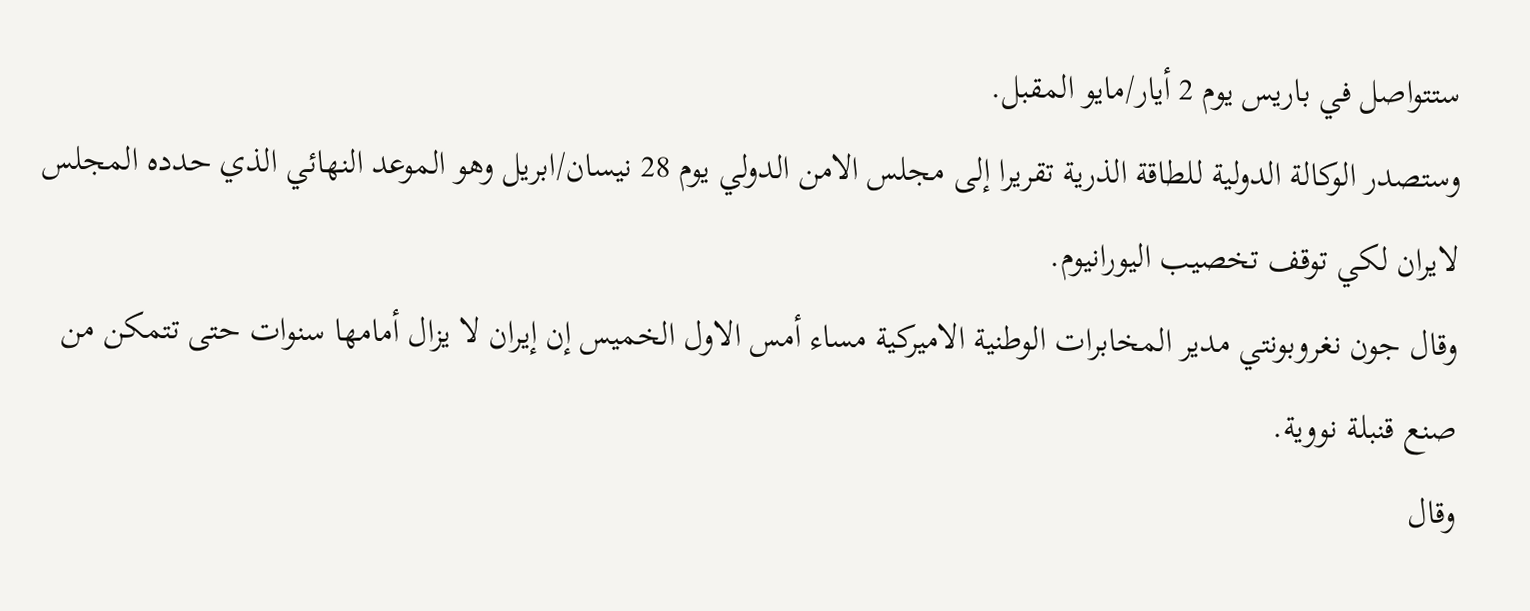ستتواصل في باريس يوم 2 أيار/مايو المقبل.
وستصدر الوكالة الدولية للطاقة الذرية تقريرا إلى مجلس الامن الدولي يوم 28 نيسان/ابريل وهو الموعد النهائي الذي حدده المجلس لايران لكي توقف تخصيب اليورانيوم.
وقال جون نغروبونتي مدير المخابرات الوطنية الاميركية مساء أمس الاول الخميس إن إيران لا يزال أمامها سنوات حتى تتمكن من صنع قنبلة نووية.
وقال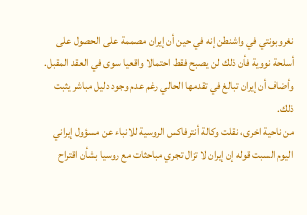نغروبونتي في واشنطن إنه في حين أن إيران مصممة على الحصول على أسلحة نووية فأن ذلك لن يصبح فقط احتمالا واقعيا سوى في العقد المقبل.
وأضاف أن إيران تبالغ في تقدمها الحالي رغم عدم وجود دليل مباشر يثبت ذلك.
من ناحية اخرى، نقلت وكالة أنترفاكس الروسية للانباء عن مسؤول إيراني اليوم السبت قوله إن إيران لا تزال تجري مباحثات مع روسيا بشأن اقتراح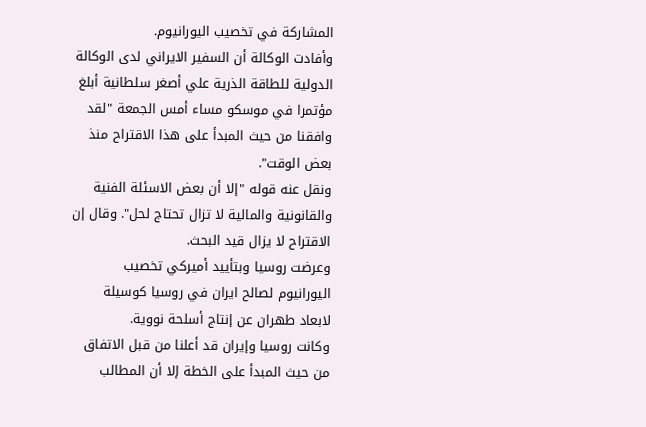المشاركة في تخصيب اليورانيوم.
وأفادت الوكالة أن السفير الايراني لدى الوكالة الدولية للطاقة الذرية علي أصغر سلطانية أبلغ مؤتمرا في موسكو مساء أمس الجمعة "لقد وافقنا من حيث المبدأ على هذا الاقتراح منذ بعض الوقت".
ونقل عنه قوله "إلا أن بعض الاسئلة الفنية والقانونية والمالية لا تزال تحتاج لحل". وقال إن الاقتراح لا يزال قيد البحث.
وعرضت روسيا وبتأييد أميركي تخصيب اليورانيوم لصالح ايران في روسيا كوسيلة لابعاد طهران عن إنتاج أسلحة نووية.
وكانت روسيا وإيران قد أعلنا من قبل الاتفاق من حيث المبدأ على الخطة إلا أن المطالب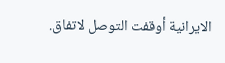الايرانية أوقفت التوصل لاتفاق.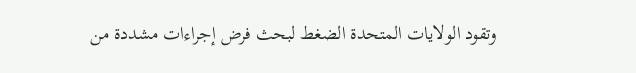وتقود الولايات المتحدة الضغط لبحث فرض إجراءات مشددة من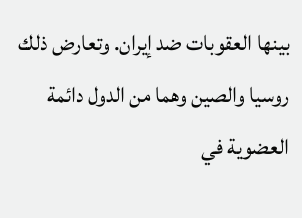بينها العقوبات ضد إيران. وتعارض ذلك روسيا والصين وهما من الدول دائمة العضوية في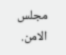مجلس الامن.